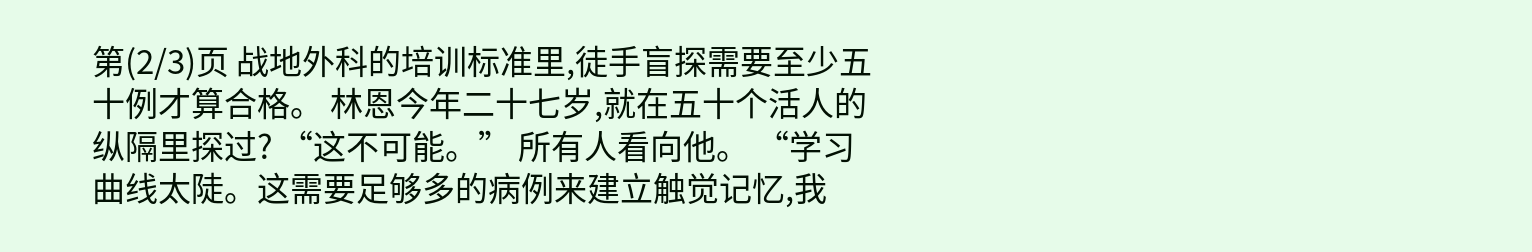第(2/3)页 战地外科的培训标准里,徒手盲探需要至少五十例才算合格。 林恩今年二十七岁,就在五十个活人的纵隔里探过? “这不可能。” 所有人看向他。 “学习曲线太陡。这需要足够多的病例来建立触觉记忆,我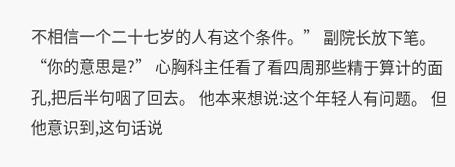不相信一个二十七岁的人有这个条件。” 副院长放下笔。 “你的意思是?” 心胸科主任看了看四周那些精于算计的面孔,把后半句咽了回去。 他本来想说:这个年轻人有问题。 但他意识到,这句话说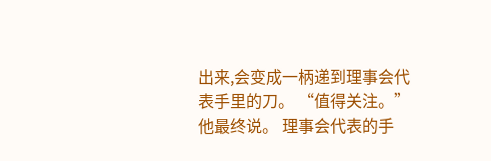出来,会变成一柄递到理事会代表手里的刀。 “值得关注。”他最终说。 理事会代表的手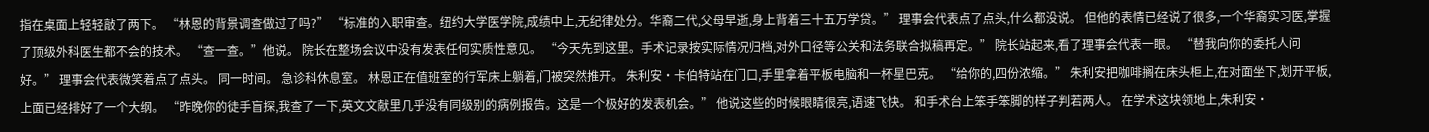指在桌面上轻轻敲了两下。 “林恩的背景调查做过了吗?” “标准的入职审查。纽约大学医学院,成绩中上,无纪律处分。华裔二代,父母早逝,身上背着三十五万学贷。” 理事会代表点了点头,什么都没说。 但他的表情已经说了很多,一个华裔实习医,掌握了顶级外科医生都不会的技术。 “查一查。”他说。 院长在整场会议中没有发表任何实质性意见。 “今天先到这里。手术记录按实际情况归档,对外口径等公关和法务联合拟稿再定。” 院长站起来,看了理事会代表一眼。 “替我向你的委托人问好。” 理事会代表微笑着点了点头。 同一时间。 急诊科休息室。 林恩正在值班室的行军床上躺着,门被突然推开。 朱利安·卡伯特站在门口,手里拿着平板电脑和一杯星巴克。 “给你的,四份浓缩。” 朱利安把咖啡搁在床头柜上,在对面坐下,划开平板,上面已经排好了一个大纲。 “昨晚你的徒手盲探,我查了一下,英文文献里几乎没有同级别的病例报告。这是一个极好的发表机会。” 他说这些的时候眼睛很亮,语速飞快。 和手术台上笨手笨脚的样子判若两人。 在学术这块领地上,朱利安·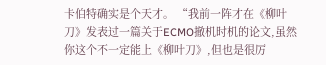卡伯特确实是个天才。 “我前一阵才在《柳叶刀》发表过一篇关于ECMO撤机时机的论文,虽然你这个不一定能上《柳叶刀》,但也是很厉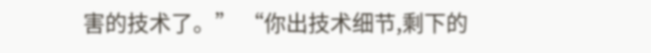害的技术了。” “你出技术细节,剩下的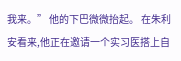我来。” 他的下巴微微抬起。 在朱利安看来,他正在邀请一个实习医搭上自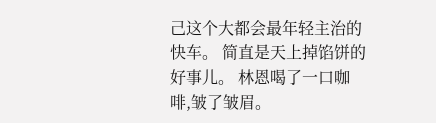己这个大都会最年轻主治的快车。 简直是天上掉馅饼的好事儿。 林恩喝了一口咖啡,皱了皱眉。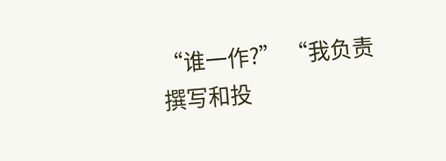“谁一作?” “我负责撰写和投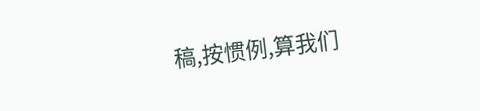稿,按惯例,算我们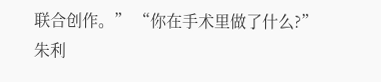联合创作。” “你在手术里做了什么?” 朱利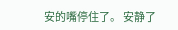安的嘴停住了。 安静了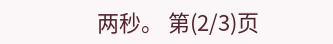两秒。 第(2/3)页